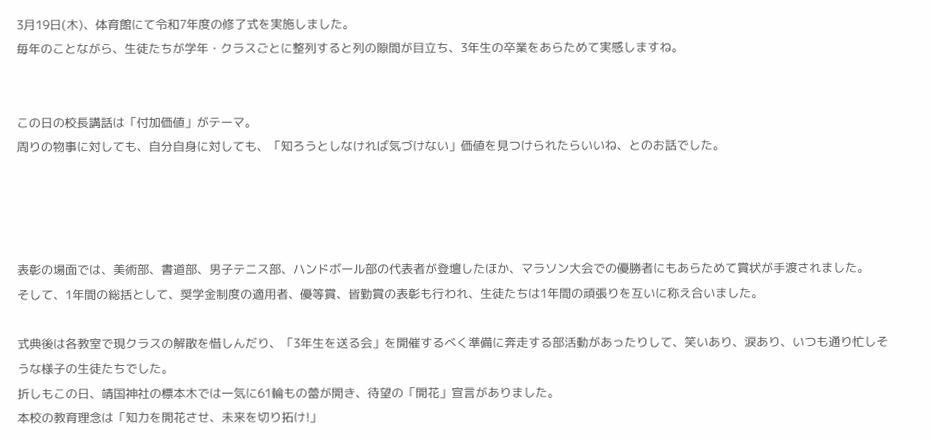3月19日(木)、体育館にて令和7年度の修了式を実施しました。
毎年のことながら、生徒たちが学年・クラスごとに整列すると列の隙間が目立ち、3年生の卒業をあらためて実感しますね。


この日の校長講話は「付加価値」がテーマ。
周りの物事に対しても、自分自身に対しても、「知ろうとしなければ気づけない」価値を見つけられたらいいね、とのお話でした。




表彰の場面では、美術部、書道部、男子テニス部、ハンドボール部の代表者が登壇したほか、マラソン大会での優勝者にもあらためて賞状が手渡されました。
そして、1年間の総括として、奨学金制度の適用者、優等賞、皆勤賞の表彰も行われ、生徒たちは1年間の頑張りを互いに称え合いました。

式典後は各教室で現クラスの解散を惜しんだり、「3年生を送る会」を開催するべく準備に奔走する部活動があったりして、笑いあり、涙あり、いつも通り忙しそうな様子の生徒たちでした。
折しもこの日、靖国神社の標本木では一気に61輪もの蕾が開き、待望の「開花」宣言がありました。
本校の教育理念は「知力を開花させ、未来を切り拓け!」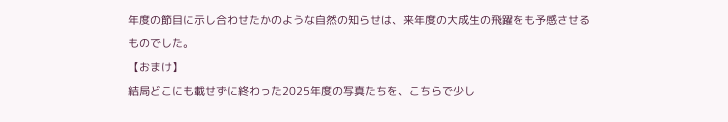年度の節目に示し合わせたかのような自然の知らせは、来年度の大成生の飛躍をも予感させるものでした。
【おまけ】
結局どこにも載せずに終わった2025年度の写真たちを、こちらで少し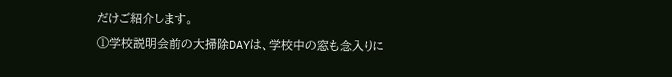だけご紹介します。
①学校説明会前の大掃除DAYは、学校中の窓も念入りに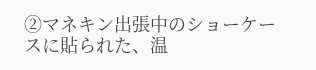②マネキン出張中のショーケースに貼られた、温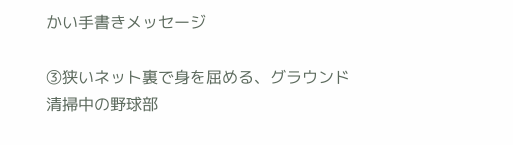かい手書きメッセージ

③狭いネット裏で身を屈める、グラウンド清掃中の野球部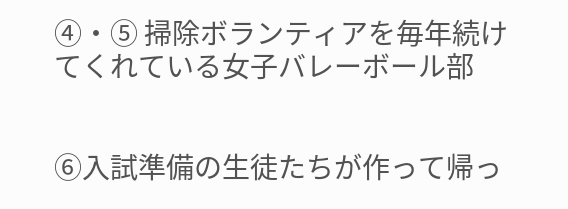➃・⑤ 掃除ボランティアを毎年続けてくれている女子バレーボール部


⑥入試準備の生徒たちが作って帰っ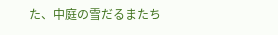た、中庭の雪だるまたち